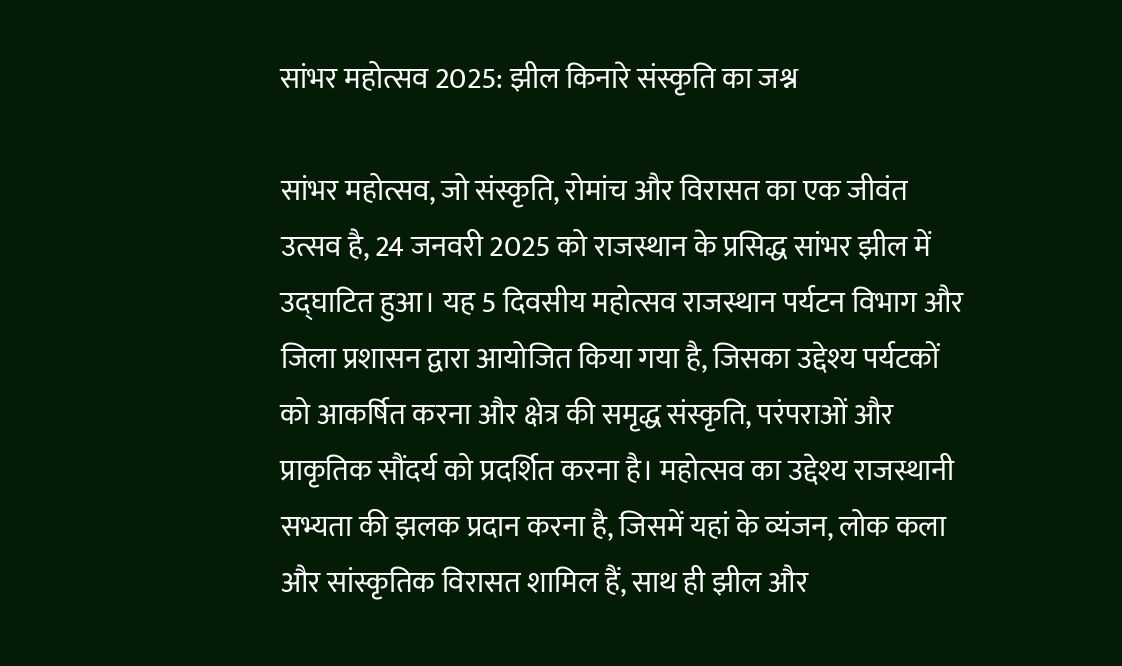सांभर महोत्सव 2025: झील किनारे संस्कृति का जश्न

सांभर महोत्सव, जो संस्कृति, रोमांच और विरासत का एक जीवंत उत्सव है, 24 जनवरी 2025 को राजस्थान के प्रसिद्ध सांभर झील में उद्घाटित हुआ। यह 5 दिवसीय महोत्सव राजस्थान पर्यटन विभाग और जिला प्रशासन द्वारा आयोजित किया गया है, जिसका उद्देश्य पर्यटकों को आकर्षित करना और क्षेत्र की समृद्ध संस्कृति, परंपराओं और प्राकृतिक सौंदर्य को प्रदर्शित करना है। महोत्सव का उद्देश्य राजस्थानी सभ्यता की झलक प्रदान करना है, जिसमें यहां के व्यंजन, लोक कला और सांस्कृतिक विरासत शामिल हैं, साथ ही झील और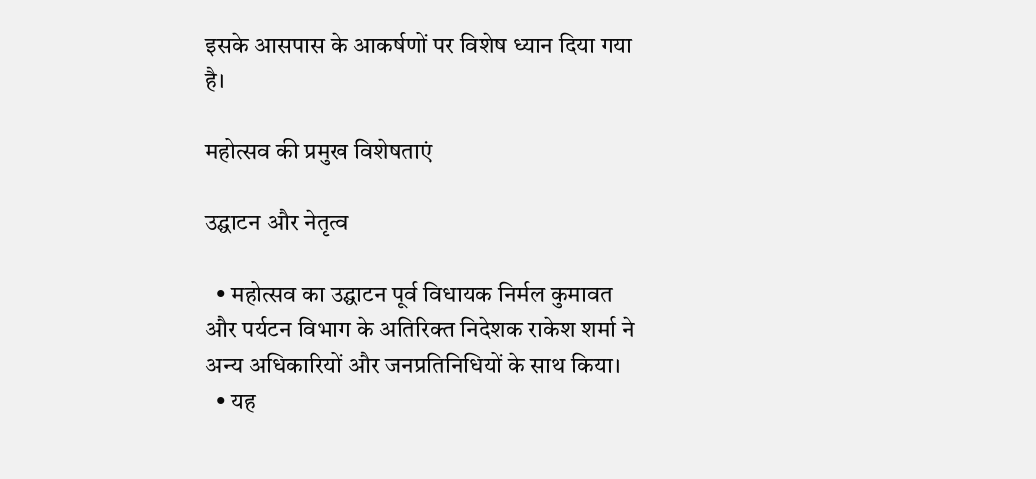इसके आसपास के आकर्षणों पर विशेष ध्यान दिया गया है।

महोत्सव की प्रमुख विशेषताएं

उद्घाटन और नेतृत्व

  • महोत्सव का उद्घाटन पूर्व विधायक निर्मल कुमावत और पर्यटन विभाग के अतिरिक्त निदेशक राकेश शर्मा ने अन्य अधिकारियों और जनप्रतिनिधियों के साथ किया।
  • यह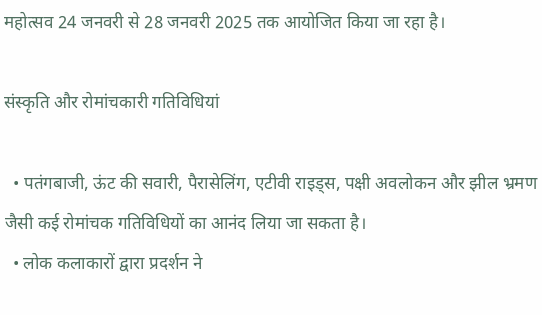महोत्सव 24 जनवरी से 28 जनवरी 2025 तक आयोजित किया जा रहा है।

संस्कृति और रोमांचकारी गतिविधियां

  • पतंगबाजी, ऊंट की सवारी, पैरासेलिंग, एटीवी राइड्स, पक्षी अवलोकन और झील भ्रमण जैसी कई रोमांचक गतिविधियों का आनंद लिया जा सकता है।
  • लोक कलाकारों द्वारा प्रदर्शन ने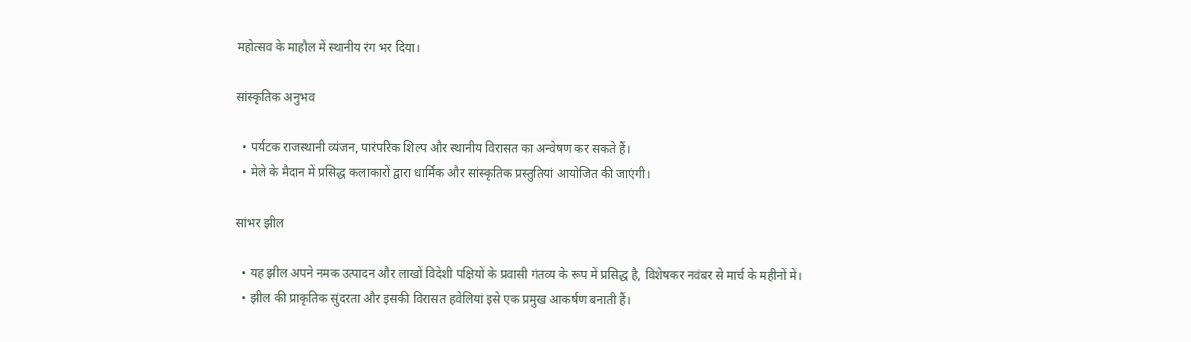महोत्सव के माहौल में स्थानीय रंग भर दिया।

सांस्कृतिक अनुभव

  • पर्यटक राजस्थानी व्यंजन, पारंपरिक शिल्प और स्थानीय विरासत का अन्वेषण कर सकते हैं।
  • मेले के मैदान में प्रसिद्ध कलाकारों द्वारा धार्मिक और सांस्कृतिक प्रस्तुतियां आयोजित की जाएंगी।

सांभर झील

  • यह झील अपने नमक उत्पादन और लाखों विदेशी पक्षियों के प्रवासी गंतव्य के रूप में प्रसिद्ध है, विशेषकर नवंबर से मार्च के महीनों में।
  • झील की प्राकृतिक सुंदरता और इसकी विरासत हवेलियां इसे एक प्रमुख आकर्षण बनाती हैं।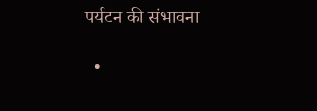पर्यटन की संभावना

  •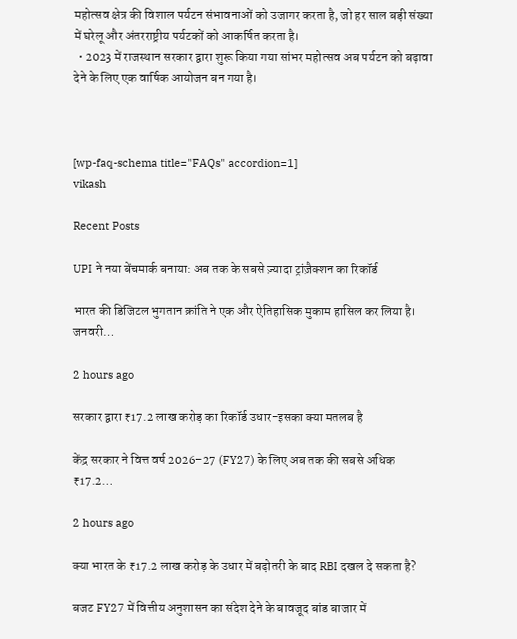महोत्सव क्षेत्र की विशाल पर्यटन संभावनाओं को उजागर करता है, जो हर साल बड़ी संख्या में घरेलू और अंतरराष्ट्रीय पर्यटकों को आकर्षित करता है।
  • 2023 में राजस्थान सरकार द्वारा शुरू किया गया सांभर महोत्सव अब पर्यटन को बढ़ावा देने के लिए एक वार्षिक आयोजन बन गया है।



[wp-faq-schema title="FAQs" accordion=1]
vikash

Recent Posts

UPI ने नया बेंचमार्क बनाया: अब तक के सबसे ज़्यादा ट्रांज़ैक्शन का रिकॉर्ड

भारत की डिजिटल भुगतान क्रांति ने एक और ऐतिहासिक मुकाम हासिल कर लिया है। जनवरी…

2 hours ago

सरकार द्वारा ₹17.2 लाख करोड़ का रिकॉर्ड उधार-इसका क्या मतलब है

केंद्र सरकार ने वित्त वर्ष 2026–27 (FY27) के लिए अब तक की सबसे अधिक ₹17.2…

2 hours ago

क्या भारत के ₹17.2 लाख करोड़ के उधार में बढ़ोतरी के बाद RBI दखल दे सकता है?

बजट FY27 में वित्तीय अनुशासन का संदेश देने के बावजूद बांड बाजार में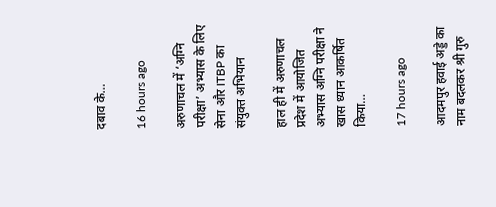दबाव के…

16 hours ago

अरुणाचल में ‘अग्नि परीक्षा’ अभ्यास के लिए सेना और ITBP का संयुक्त अभियान

हाल ही में अरुणाचल प्रदेश में आयोजित अभ्यास अग्नि परीक्षा ने खास ध्यान आकर्षित किया…

17 hours ago

आदमपुर हवाई अड्डे का नाम बदलकर श्री गुरु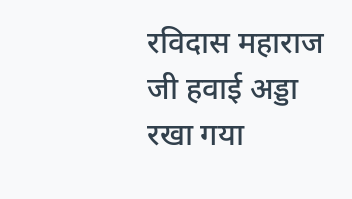रविदास महाराज जी हवाई अड्डा रखा गया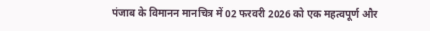पंजाब के विमानन मानचित्र में 02 फरवरी 2026 को एक महत्वपूर्ण और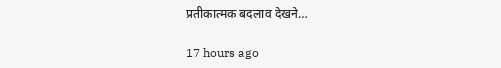प्रतीकात्मक बदलाव देखने…

17 hours ago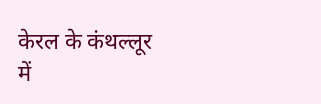केरल के कंथल्लूर में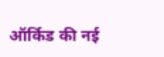ऑर्किड की नई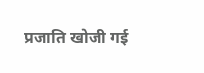प्रजाति खोजी गई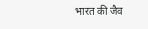भारत की जैव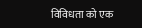विविधता को एक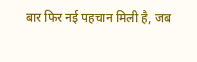बार फिर नई पहचान मिली है, जब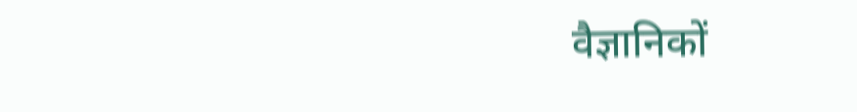वैज्ञानिकों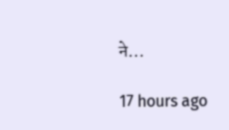ने…

17 hours ago